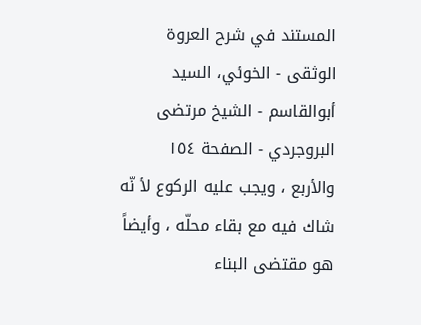المستند في شرح العروة الوثقى - الخوئي، السيد أبوالقاسم - الشيخ مرتضى البروجردي - الصفحة ١٥٤
والأربع ، ويجب عليه الركوع لأ نّه شاك فيه مع بقاء محلّه ، وأيضاً هو مقتضى البناء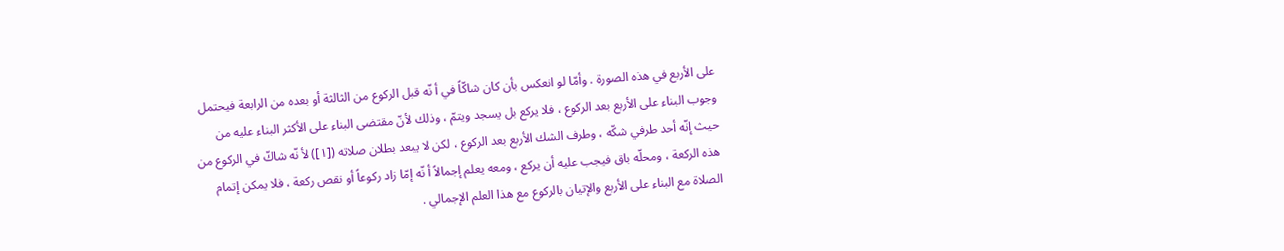على الأربع في هذه الصورة . وأمّا لو انعكس بأن كان شاكّاً في أ نّه قبل الركوع من الثالثة أو بعده من الرابعة فيحتمل وجوب البناء على الأربع بعد الركوع ، فلا يركع بل يسجد ويتمّ ، وذلك لأنّ مقتضى البناء على الأكثر البناء عليه من حيث إنّه أحد طرفي شكّه ، وطرف الشك الأربع بعد الركوع ، لكن لا يبعد بطلان صلاته ([١]) لأ نّه شاكّ في الركوع من هذه الركعة ، ومحلّه باق فيجب عليه أن يركع ، ومعه يعلم إجمالاً أ نّه إمّا زاد ركوعاً أو نقص ركعة ، فلا يمكن إتمام الصلاة مع البناء على الأربع والإتيان بالركوع مع هذا العلم الإجمالي .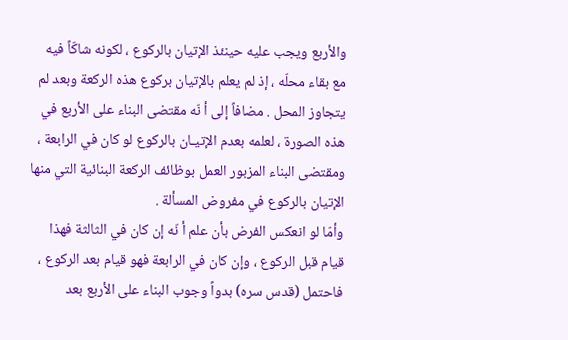والأربع ويجب عليه حينئذ الإتيان بالركوع ، لكونه شاكّاً فيه مع بقاء محلّه ، إذ لم يعلم بالإتيان بركوع هذه الركعة وبعد لم يتجاوز المحل . مضافاً إلى أ نّه مقتضى البناء على الأربع في هذه الصورة ، لعلمه بعدم الإتيـان بالركوع لو كان في الرابعة ، ومقتضى البناء المزبور العمل بوظائف الركعة البنائية التي منها الإتيان بالركوع في مفروض المسألة .
وأمّا لو انعكس الفرض بأن علم أ نّه إن كان في الثالثة فهذا قيام قبل الركوع ، وإن كان في الرابعة فهو قيام بعد الركوع ، فاحتمل (قدس سره) بدواً وجوب البناء على الأربع بعد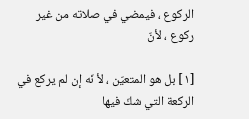الركوع ، فيمضي في صلاته من غير ركوع ، لأنّ

[١] بل هو المتعيّن ، لأ نّه إن لم يركع في الركعة التي شكّ فيها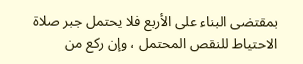بمقتضى البناء على الأربع فلا يحتمل جبر صلاة الاحتياط للنقص المحتمل ، وإن ركع من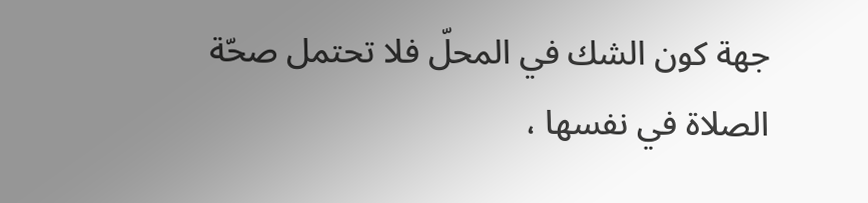جهة كون الشك في المحلّ فلا تحتمل صحّة الصلاة في نفسها ،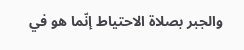والجبر بصلاة الاحتياط إنّما هو في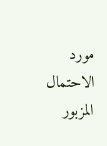مورد الاحتمال المزبور